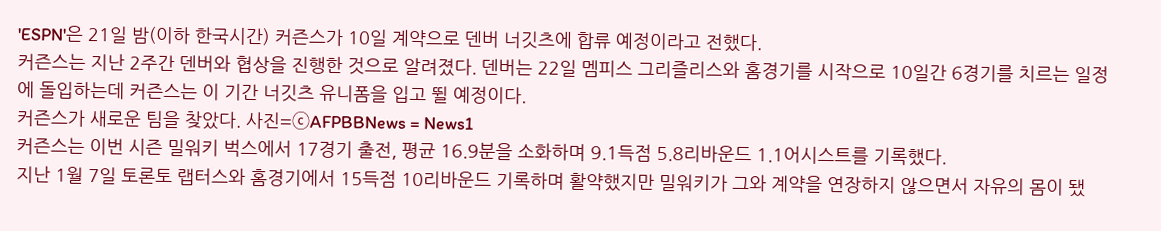'ESPN'은 21일 밤(이하 한국시간) 커즌스가 10일 계약으로 덴버 너깃츠에 합류 예정이라고 전했다.
커즌스는 지난 2주간 덴버와 협상을 진행한 것으로 알려졌다. 덴버는 22일 멤피스 그리즐리스와 홈경기를 시작으로 10일간 6경기를 치르는 일정에 돌입하는데 커즌스는 이 기간 너깃츠 유니폼을 입고 뛸 예정이다.
커즌스가 새로운 팀을 찾았다. 사진=ⓒAFPBBNews = News1
커즌스는 이번 시즌 밀워키 벅스에서 17경기 출전, 평균 16.9분을 소화하며 9.1득점 5.8리바운드 1.1어시스트를 기록했다.
지난 1월 7일 토론토 랩터스와 홈경기에서 15득점 10리바운드 기록하며 활약했지만 밀워키가 그와 계약을 연장하지 않으면서 자유의 몸이 됐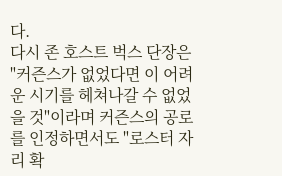다.
다시 존 호스트 벅스 단장은 "커즌스가 없었다면 이 어려운 시기를 헤쳐나갈 수 없었을 것"이라며 커즌스의 공로를 인정하면서도 "로스터 자리 확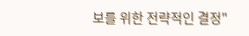보를 위한 전략적인 결정"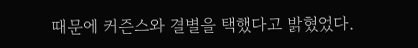때문에 커즌스와 결별을 택했다고 밝혔었다.